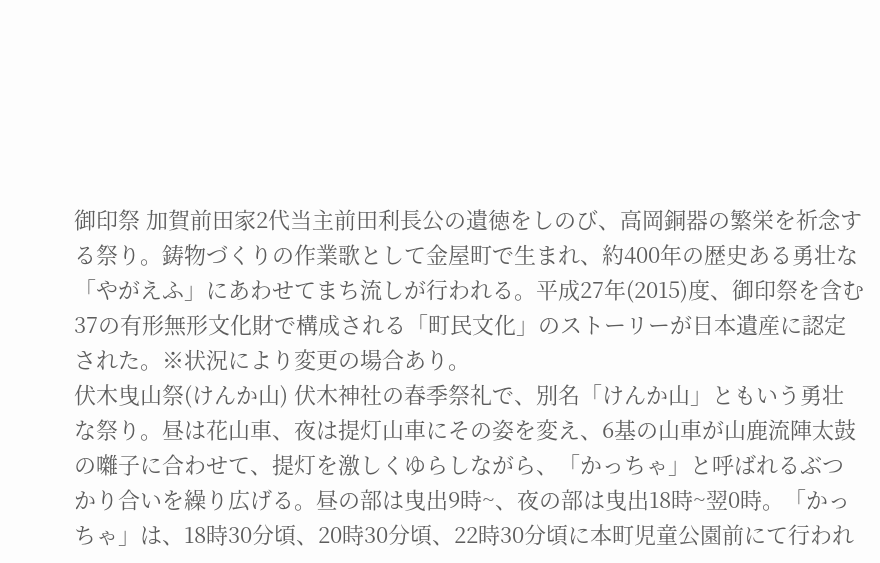御印祭 加賀前田家2代当主前田利長公の遺徳をしのび、高岡銅器の繁栄を祈念する祭り。鋳物づくりの作業歌として金屋町で生まれ、約400年の歴史ある勇壮な「やがえふ」にあわせてまち流しが行われる。平成27年(2015)度、御印祭を含む37の有形無形文化財で構成される「町民文化」のストーリーが日本遺産に認定された。※状況により変更の場合あり。
伏木曳山祭(けんか山) 伏木神社の春季祭礼で、別名「けんか山」ともいう勇壮な祭り。昼は花山車、夜は提灯山車にその姿を変え、6基の山車が山鹿流陣太鼓の囃子に合わせて、提灯を激しくゆらしながら、「かっちゃ」と呼ばれるぶつかり合いを繰り広げる。昼の部は曳出9時~、夜の部は曳出18時~翌0時。「かっちゃ」は、18時30分頃、20時30分頃、22時30分頃に本町児童公園前にて行われ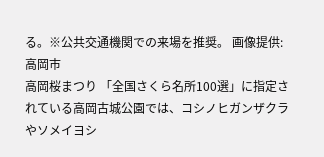る。※公共交通機関での来場を推奨。 画像提供:高岡市
高岡桜まつり 「全国さくら名所100選」に指定されている高岡古城公園では、コシノヒガンザクラやソメイヨシ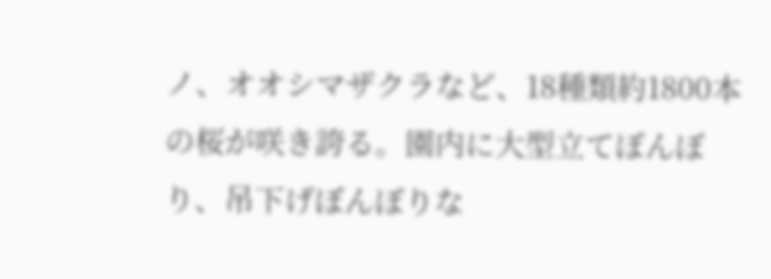ノ、オオシマザクラなど、18種類約1800本の桜が咲き誇る。園内に大型立てぼんぼり、吊下げぼんぼりな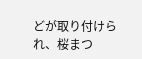どが取り付けられ、桜まつ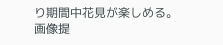り期間中花見が楽しめる。 画像提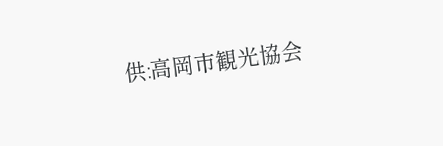供:高岡市観光協会